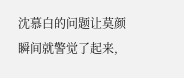沈慕白的问题让莫颜瞬间就警觉了起来,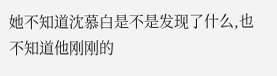她不知道沈慕白是不是发现了什么,也不知道他刚刚的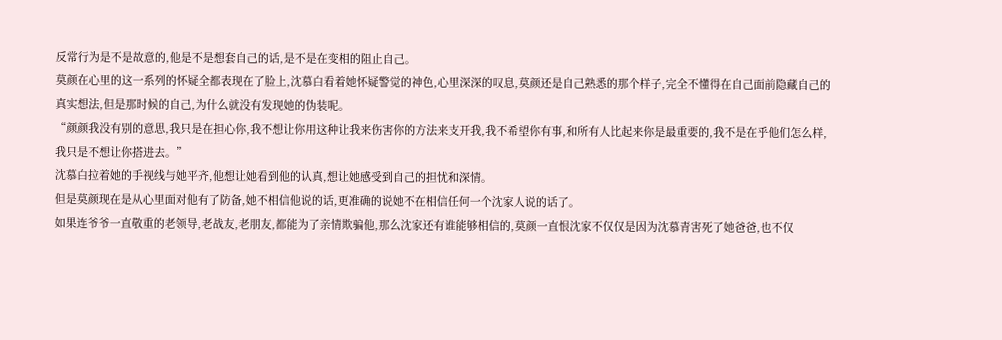反常行为是不是故意的,他是不是想套自己的话,是不是在变相的阻止自己。
莫颜在心里的这一系列的怀疑全都表现在了脸上,沈慕白看着她怀疑警觉的神色,心里深深的叹息,莫颜还是自己熟悉的那个样子,完全不懂得在自己面前隐藏自己的真实想法,但是那时候的自己,为什么就没有发现她的伪装呢。
“颜颜我没有别的意思,我只是在担心你,我不想让你用这种让我来伤害你的方法来支开我,我不希望你有事,和所有人比起来你是最重要的,我不是在乎他们怎么样,我只是不想让你搭进去。”
沈慕白拉着她的手视线与她平齐,他想让她看到他的认真,想让她感受到自己的担忧和深情。
但是莫颜现在是从心里面对他有了防备,她不相信他说的话,更准确的说她不在相信任何一个沈家人说的话了。
如果连爷爷一直敬重的老领导,老战友,老朋友,都能为了亲情欺骗他,那么沈家还有谁能够相信的,莫颜一直恨沈家不仅仅是因为沈慕青害死了她爸爸,也不仅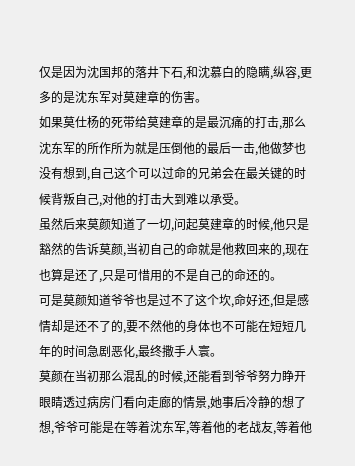仅是因为沈国邦的落井下石,和沈慕白的隐瞒,纵容,更多的是沈东军对莫建章的伤害。
如果莫仕杨的死带给莫建章的是最沉痛的打击,那么沈东军的所作所为就是压倒他的最后一击,他做梦也没有想到,自己这个可以过命的兄弟会在最关键的时候背叛自己,对他的打击大到难以承受。
虽然后来莫颜知道了一切,问起莫建章的时候,他只是豁然的告诉莫颜,当初自己的命就是他救回来的,现在也算是还了,只是可惜用的不是自己的命还的。
可是莫颜知道爷爷也是过不了这个坎,命好还,但是感情却是还不了的,要不然他的身体也不可能在短短几年的时间急剧恶化,最终撒手人寰。
莫颜在当初那么混乱的时候,还能看到爷爷努力睁开眼睛透过病房门看向走廊的情景,她事后冷静的想了想,爷爷可能是在等着沈东军,等着他的老战友,等着他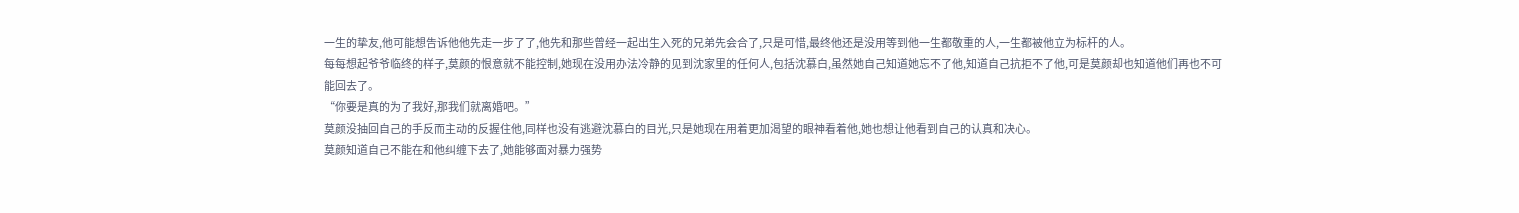一生的挚友,他可能想告诉他他先走一步了了,他先和那些曾经一起出生入死的兄弟先会合了,只是可惜,最终他还是没用等到他一生都敬重的人,一生都被他立为标杆的人。
每每想起爷爷临终的样子,莫颜的恨意就不能控制,她现在没用办法冷静的见到沈家里的任何人,包括沈慕白,虽然她自己知道她忘不了他,知道自己抗拒不了他,可是莫颜却也知道他们再也不可能回去了。
“你要是真的为了我好,那我们就离婚吧。”
莫颜没抽回自己的手反而主动的反握住他,同样也没有逃避沈慕白的目光,只是她现在用着更加渴望的眼神看着他,她也想让他看到自己的认真和决心。
莫颜知道自己不能在和他纠缠下去了,她能够面对暴力强势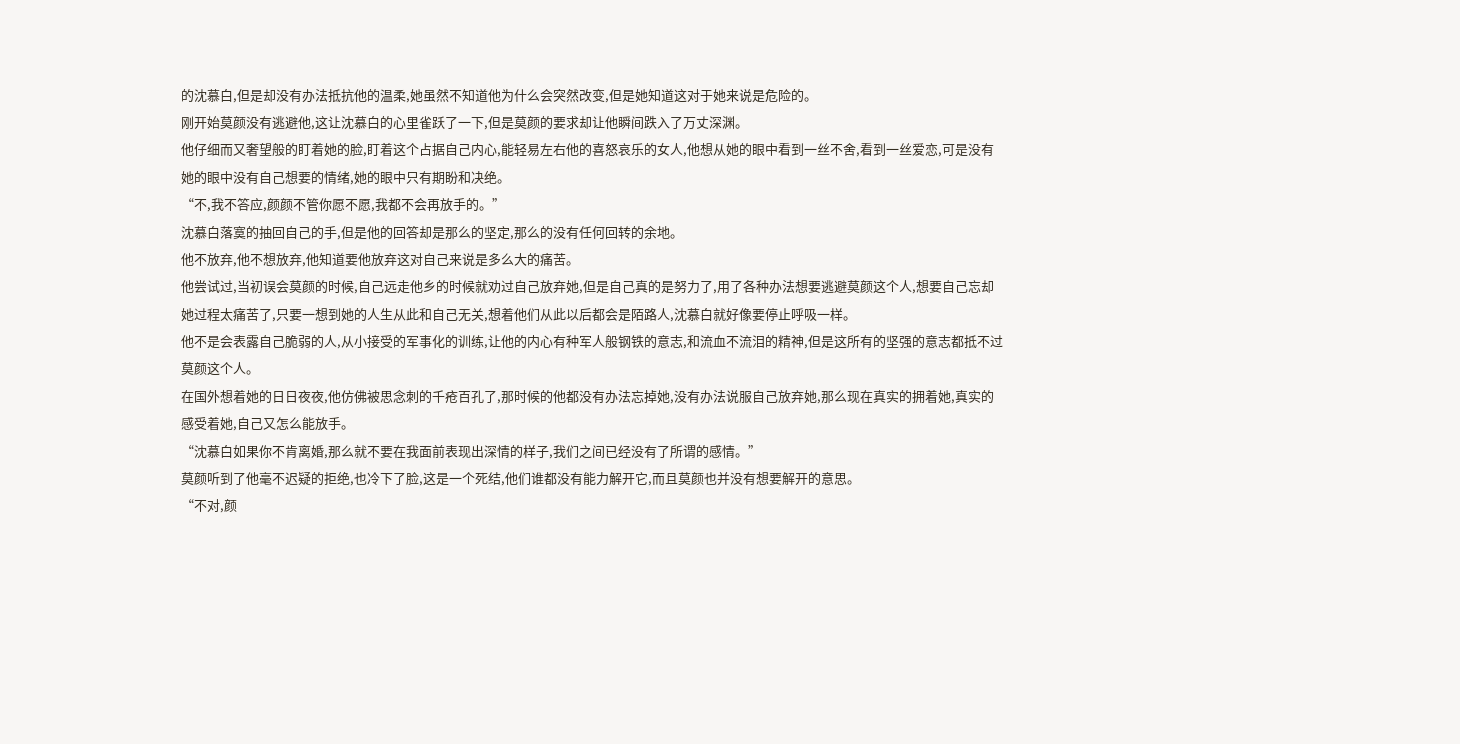的沈慕白,但是却没有办法抵抗他的温柔,她虽然不知道他为什么会突然改变,但是她知道这对于她来说是危险的。
刚开始莫颜没有逃避他,这让沈慕白的心里雀跃了一下,但是莫颜的要求却让他瞬间跌入了万丈深渊。
他仔细而又奢望般的盯着她的脸,盯着这个占据自己内心,能轻易左右他的喜怒哀乐的女人,他想从她的眼中看到一丝不舍,看到一丝爱恋,可是没有她的眼中没有自己想要的情绪,她的眼中只有期盼和决绝。
“不,我不答应,颜颜不管你愿不愿,我都不会再放手的。”
沈慕白落寞的抽回自己的手,但是他的回答却是那么的坚定,那么的没有任何回转的余地。
他不放弃,他不想放弃,他知道要他放弃这对自己来说是多么大的痛苦。
他尝试过,当初误会莫颜的时候,自己远走他乡的时候就劝过自己放弃她,但是自己真的是努力了,用了各种办法想要逃避莫颜这个人,想要自己忘却她过程太痛苦了,只要一想到她的人生从此和自己无关,想着他们从此以后都会是陌路人,沈慕白就好像要停止呼吸一样。
他不是会表露自己脆弱的人,从小接受的军事化的训练,让他的内心有种军人般钢铁的意志,和流血不流泪的精神,但是这所有的坚强的意志都抵不过莫颜这个人。
在国外想着她的日日夜夜,他仿佛被思念刺的千疮百孔了,那时候的他都没有办法忘掉她,没有办法说服自己放弃她,那么现在真实的拥着她,真实的感受着她,自己又怎么能放手。
“沈慕白如果你不肯离婚,那么就不要在我面前表现出深情的样子,我们之间已经没有了所谓的感情。”
莫颜听到了他毫不迟疑的拒绝,也冷下了脸,这是一个死结,他们谁都没有能力解开它,而且莫颜也并没有想要解开的意思。
“不对,颜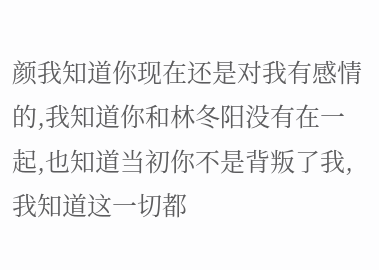颜我知道你现在还是对我有感情的,我知道你和林冬阳没有在一起,也知道当初你不是背叛了我,我知道这一切都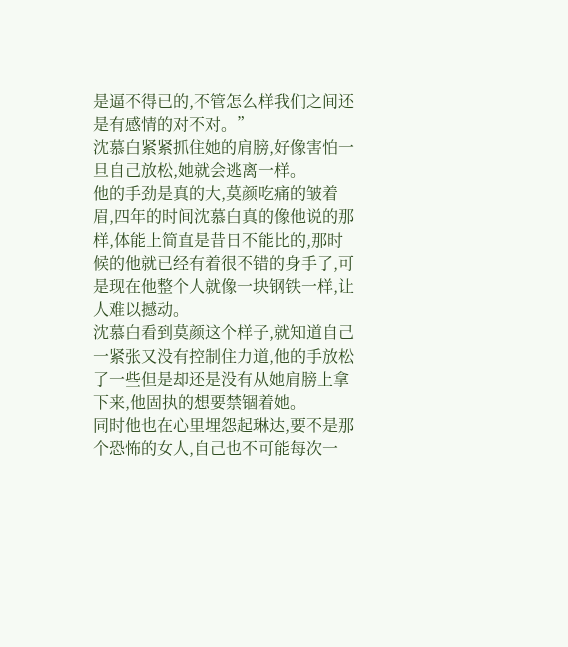是逼不得已的,不管怎么样我们之间还是有感情的对不对。”
沈慕白紧紧抓住她的肩膀,好像害怕一旦自己放松,她就会逃离一样。
他的手劲是真的大,莫颜吃痛的皱着眉,四年的时间沈慕白真的像他说的那样,体能上简直是昔日不能比的,那时候的他就已经有着很不错的身手了,可是现在他整个人就像一块钢铁一样,让人难以撼动。
沈慕白看到莫颜这个样子,就知道自己一紧张又没有控制住力道,他的手放松了一些但是却还是没有从她肩膀上拿下来,他固执的想要禁锢着她。
同时他也在心里埋怨起琳达,要不是那个恐怖的女人,自己也不可能每次一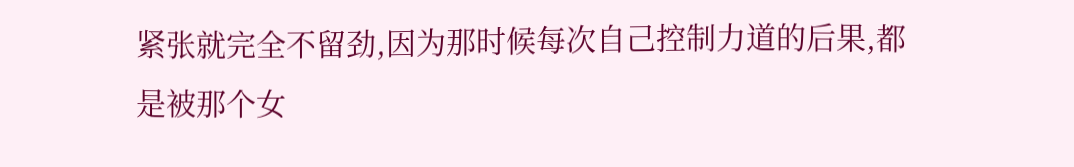紧张就完全不留劲,因为那时候每次自己控制力道的后果,都是被那个女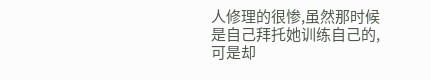人修理的很惨,虽然那时候是自己拜托她训练自己的,可是却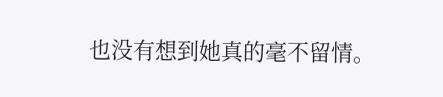也没有想到她真的毫不留情。